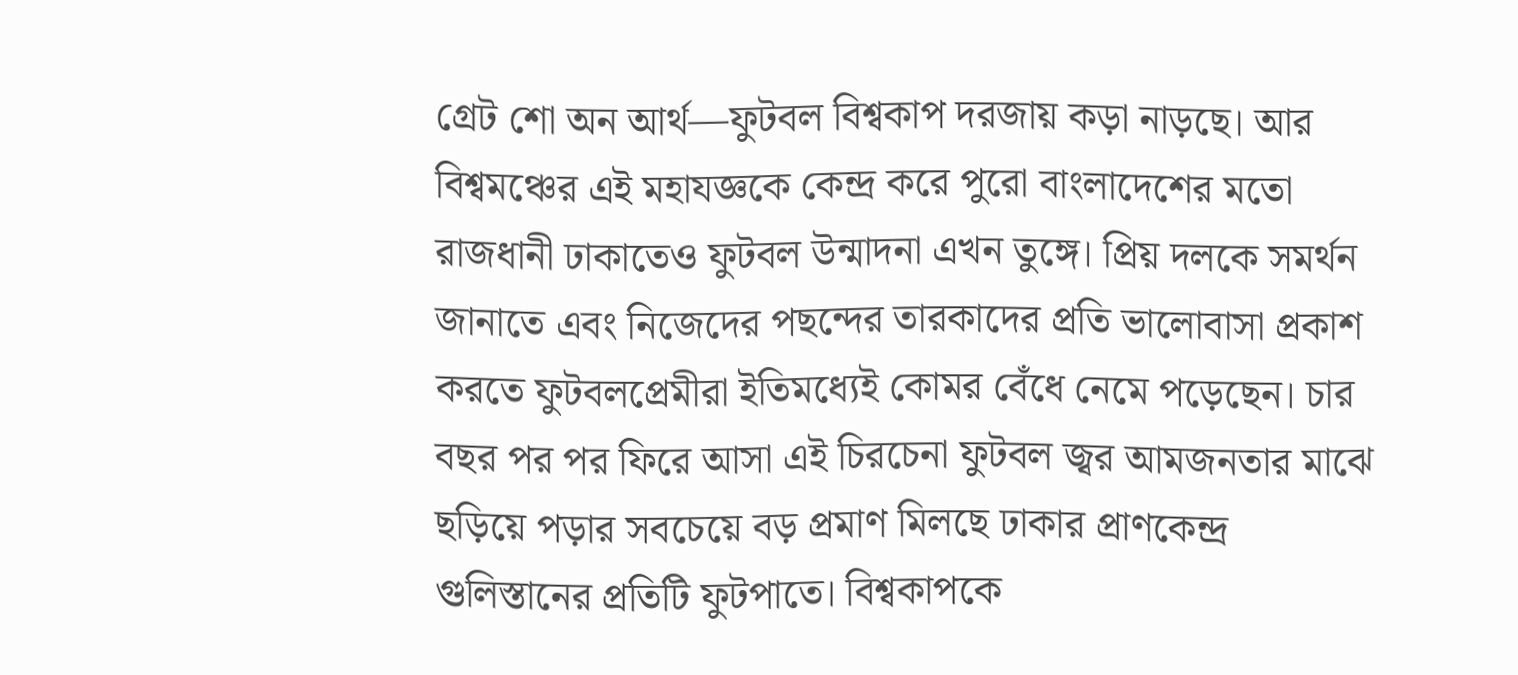গ্রেট শো অন আর্থ—ফুটবল বিশ্বকাপ দরজায় কড়া নাড়ছে। আর বিশ্বমঞ্চের এই মহাযজ্ঞকে কেন্দ্র করে পুরো বাংলাদেশের মতো রাজধানী ঢাকাতেও ফুটবল উন্মাদনা এখন তুঙ্গে। প্রিয় দলকে সমর্থন জানাতে এবং নিজেদের পছন্দের তারকাদের প্রতি ভালোবাসা প্রকাশ করতে ফুটবলপ্রেমীরা ইতিমধ্যেই কোমর বেঁধে নেমে পড়েছেন। চার বছর পর পর ফিরে আসা এই চিরচেনা ফুটবল জ্বর আমজনতার মাঝে ছড়িয়ে পড়ার সবচেয়ে বড় প্রমাণ মিলছে ঢাকার প্রাণকেন্দ্র গুলিস্তানের প্রতিটি ফুটপাতে। বিশ্বকাপকে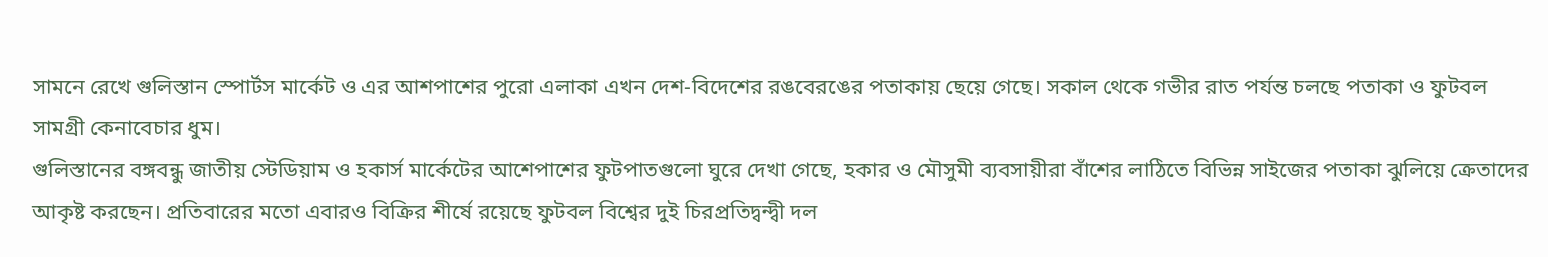সামনে রেখে গুলিস্তান স্পোর্টস মার্কেট ও এর আশপাশের পুরো এলাকা এখন দেশ-বিদেশের রঙবেরঙের পতাকায় ছেয়ে গেছে। সকাল থেকে গভীর রাত পর্যন্ত চলছে পতাকা ও ফুটবল সামগ্রী কেনাবেচার ধুম।
গুলিস্তানের বঙ্গবন্ধু জাতীয় স্টেডিয়াম ও হকার্স মার্কেটের আশেপাশের ফুটপাতগুলো ঘুরে দেখা গেছে, হকার ও মৌসুমী ব্যবসায়ীরা বাঁশের লাঠিতে বিভিন্ন সাইজের পতাকা ঝুলিয়ে ক্রেতাদের আকৃষ্ট করছেন। প্রতিবারের মতো এবারও বিক্রির শীর্ষে রয়েছে ফুটবল বিশ্বের দুই চিরপ্রতিদ্বন্দ্বী দল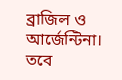ব্রাজিল ও আর্জেন্টিনা। তবে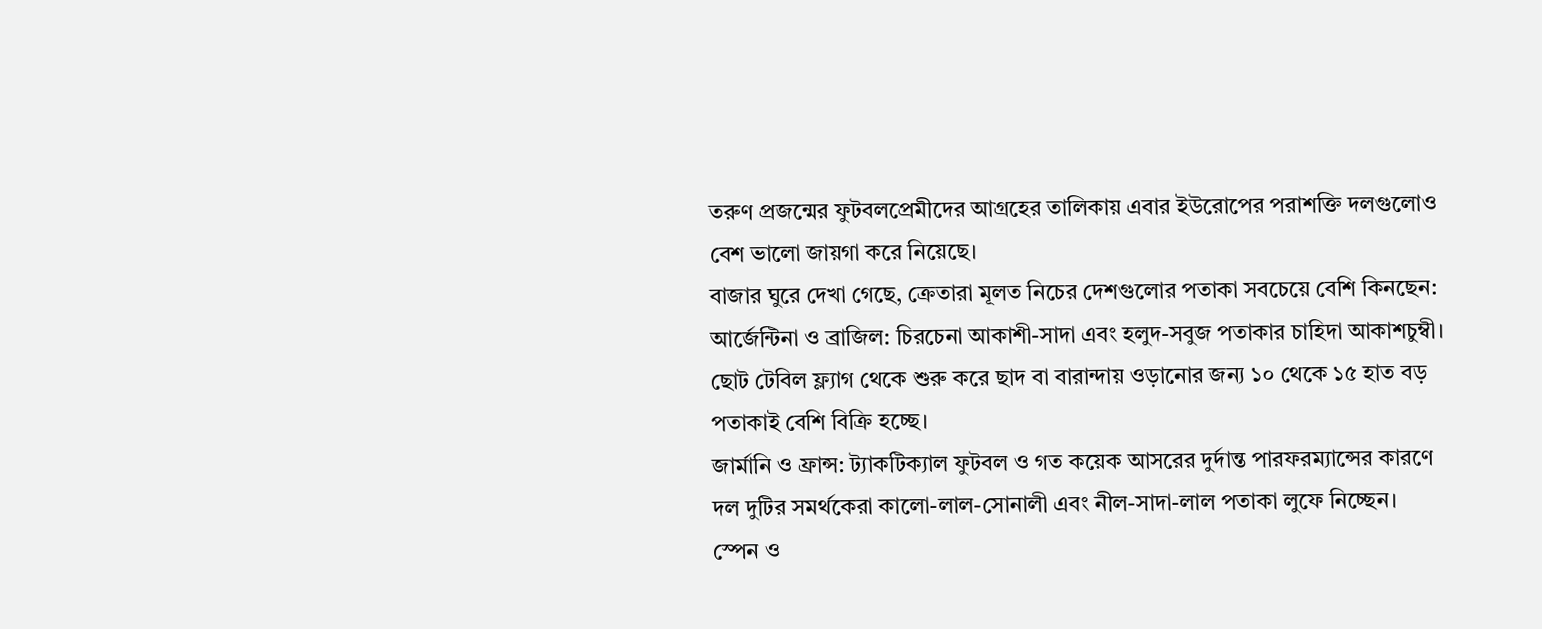তরুণ প্রজন্মের ফুটবলপ্রেমীদের আগ্রহের তালিকায় এবার ইউরোপের পরাশক্তি দলগুলোও বেশ ভালো জায়গা করে নিয়েছে।
বাজার ঘুরে দেখা গেছে, ক্রেতারা মূলত নিচের দেশগুলোর পতাকা সবচেয়ে বেশি কিনছেন:
আর্জেন্টিনা ও ব্রাজিল: চিরচেনা আকাশী-সাদা এবং হলুদ-সবুজ পতাকার চাহিদা আকাশচুম্বী। ছোট টেবিল ফ্ল্যাগ থেকে শুরু করে ছাদ বা বারান্দায় ওড়ানোর জন্য ১০ থেকে ১৫ হাত বড় পতাকাই বেশি বিক্রি হচ্ছে।
জার্মানি ও ফ্রান্স: ট্যাকটিক্যাল ফুটবল ও গত কয়েক আসরের দুর্দান্ত পারফরম্যান্সের কারণে দল দুটির সমর্থকেরা কালো-লাল-সোনালী এবং নীল-সাদা-লাল পতাকা লুফে নিচ্ছেন।
স্পেন ও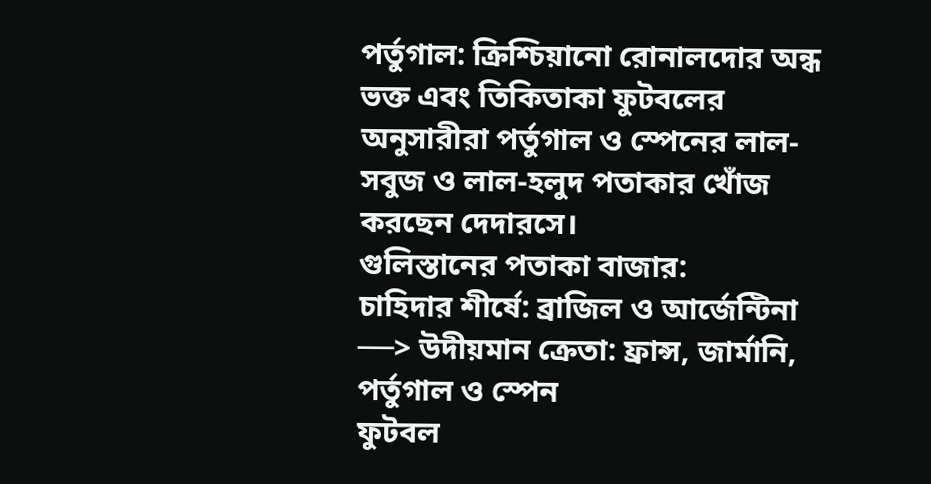পর্তুগাল: ক্রিশ্চিয়ানো রোনালদোর অন্ধ ভক্ত এবং তিকিতাকা ফুটবলের অনুসারীরা পর্তুগাল ও স্পেনের লাল-সবুজ ও লাল-হলুদ পতাকার খোঁজ করছেন দেদারসে।
গুলিস্তানের পতাকা বাজার:
চাহিদার শীর্ষে: ব্রাজিল ও আর্জেন্টিনা ──> উদীয়মান ক্রেতা: ফ্রান্স, জার্মানি, পর্তুগাল ও স্পেন
ফুটবল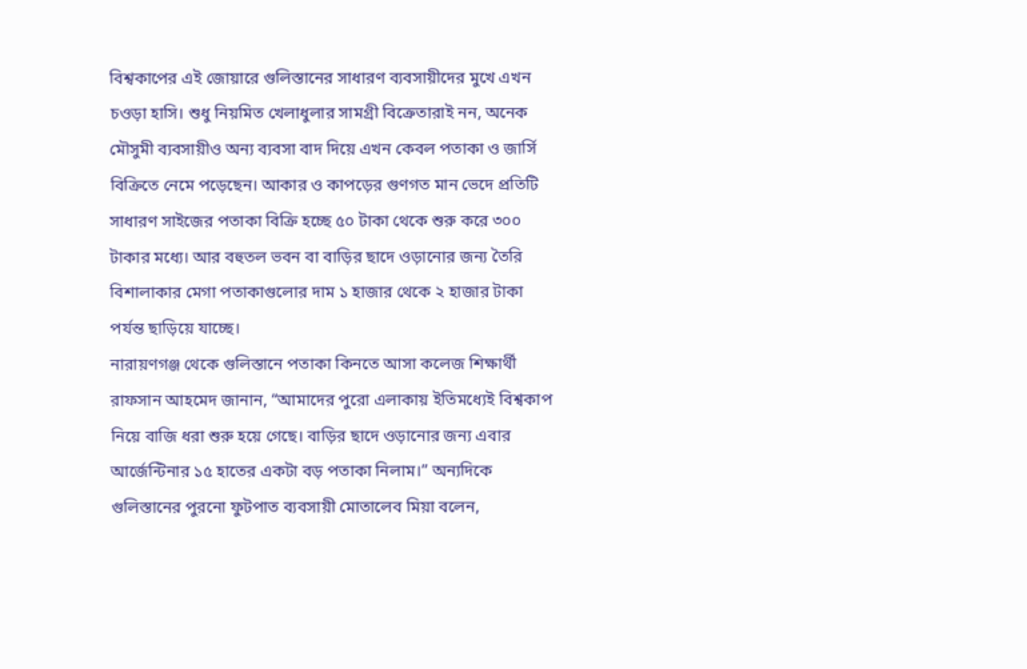বিশ্বকাপের এই জোয়ারে গুলিস্তানের সাধারণ ব্যবসায়ীদের মুখে এখন চওড়া হাসি। শুধু নিয়মিত খেলাধুলার সামগ্রী বিক্রেতারাই নন, অনেক মৌসুমী ব্যবসায়ীও অন্য ব্যবসা বাদ দিয়ে এখন কেবল পতাকা ও জার্সি বিক্রিতে নেমে পড়েছেন। আকার ও কাপড়ের গুণগত মান ভেদে প্রতিটি সাধারণ সাইজের পতাকা বিক্রি হচ্ছে ৫০ টাকা থেকে শুরু করে ৩০০ টাকার মধ্যে। আর বহুতল ভবন বা বাড়ির ছাদে ওড়ানোর জন্য তৈরি বিশালাকার মেগা পতাকাগুলোর দাম ১ হাজার থেকে ২ হাজার টাকা পর্যন্ত ছাড়িয়ে যাচ্ছে।
নারায়ণগঞ্জ থেকে গুলিস্তানে পতাকা কিনতে আসা কলেজ শিক্ষার্থী রাফসান আহমেদ জানান, “আমাদের পুরো এলাকায় ইতিমধ্যেই বিশ্বকাপ নিয়ে বাজি ধরা শুরু হয়ে গেছে। বাড়ির ছাদে ওড়ানোর জন্য এবার আর্জেন্টিনার ১৫ হাতের একটা বড় পতাকা নিলাম।” অন্যদিকে গুলিস্তানের পুরনো ফুটপাত ব্যবসায়ী মোতালেব মিয়া বলেন,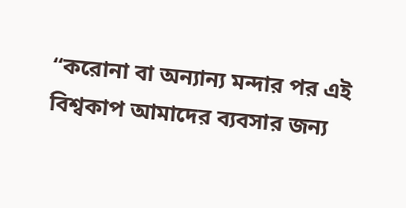“করোনা বা অন্যান্য মন্দার পর এই বিশ্বকাপ আমাদের ব্যবসার জন্য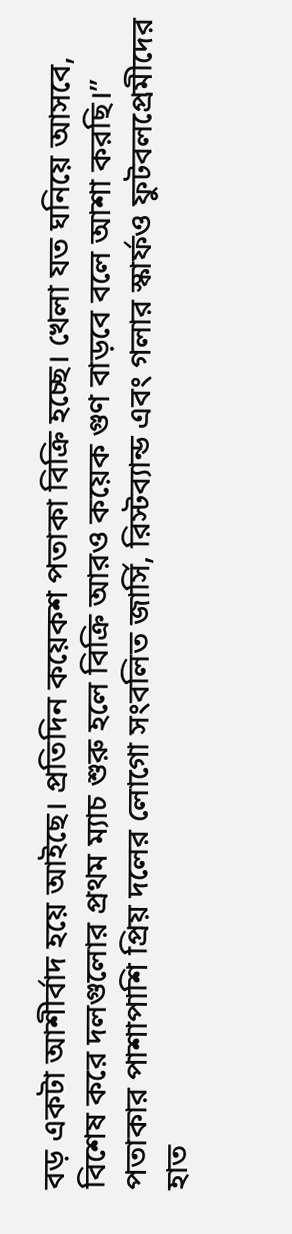বড় একটা আশীর্বাদ হয়ে আইছে। প্রতিদিন কয়েকশ পতাকা বিক্রি হচ্ছে। খেলা যত ঘনিয়ে আসবে, বিশেষ করে দলগুলোর প্রথম ম্যাচ শুরু হলে বিক্রি আরও কয়েক গুণ বাড়বে বলে আশা করছি।” পতাকার পাশাপাশি প্রিয় দলের লোগো সংবলিত জার্সি, রিস্টব্যান্ড এবং গলার স্কার্ফও ফুটবলপ্রেমীদের হাত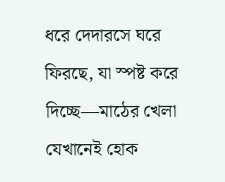ধরে দেদারসে ঘরে ফিরছে, যা স্পষ্ট করে দিচ্ছে—মাঠের খেলা যেখানেই হোক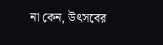না কেন, উৎসবের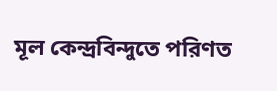মূল কেন্দ্রবিন্দুতে পরিণত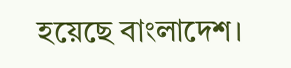হয়েছে বাংলাদেশ।